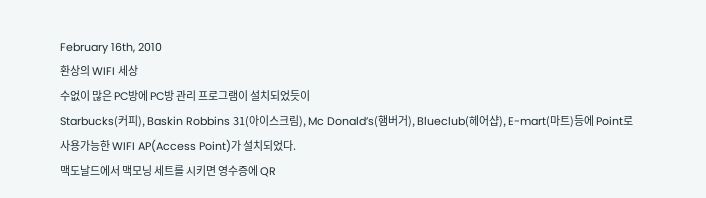February 16th, 2010
환상의 WIFI 세상
수없이 많은 PC방에 PC방 관리 프로그램이 설치되었듯이
Starbucks(커피), Baskin Robbins 31(아이스크림), Mc Donald’s(햄버거), Blueclub(헤어샵), E-mart(마트)등에 Point로 사용가능한 WIFI AP(Access Point)가 설치되었다.
맥도날드에서 맥모닝 세트를 시키면 영수증에 QR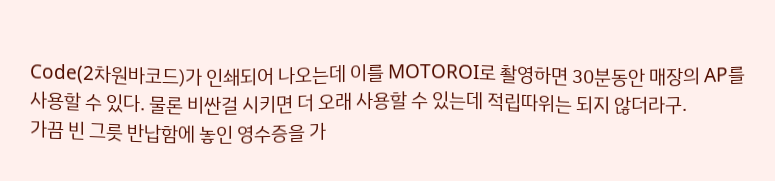Code(2차원바코드)가 인쇄되어 나오는데 이를 MOTOROI로 촬영하면 30분동안 매장의 AP를 사용할 수 있다. 물론 비싼걸 시키면 더 오래 사용할 수 있는데 적립따위는 되지 않더라구.
가끔 빈 그릇 반납함에 놓인 영수증을 가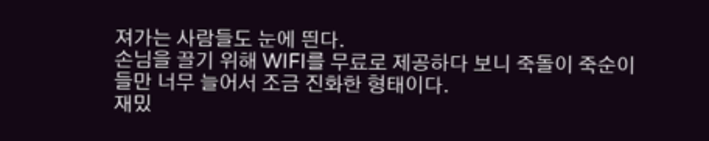져가는 사람들도 눈에 띈다.
손님을 끌기 위해 WIFI를 무료로 제공하다 보니 죽돌이 죽순이들만 너무 늘어서 조금 진화한 형태이다.
재밌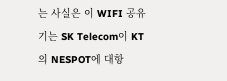는 사실은 이 WIFI 공유기는 SK Telecom이 KT의 NESPOT에 대항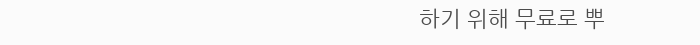하기 위해 무료로 뿌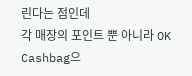린다는 점인데
각 매장의 포인트 뿐 아니라 OK Cashbag으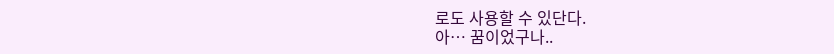로도 사용할 수 있단다.
아… 꿈이었구나..